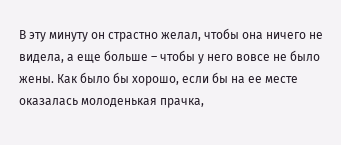В эту минуту он страстно желал, чтобы она ничего не видела, а еще больше – чтобы у него вовсе не было жены. Как было бы хорошо, если бы на ее месте оказалась молоденькая прачка,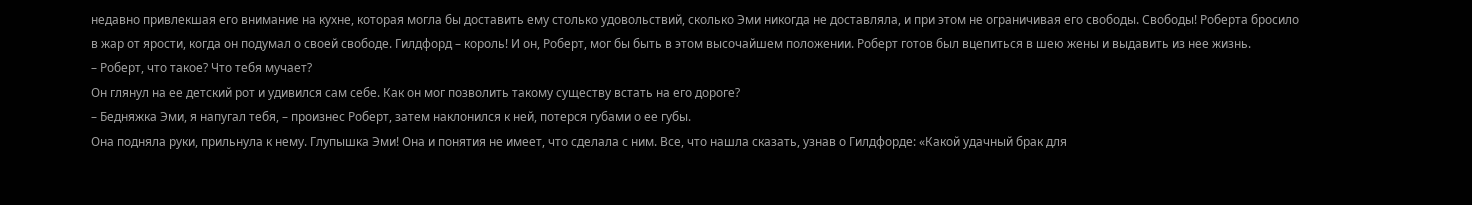недавно привлекшая его внимание на кухне, которая могла бы доставить ему столько удовольствий, сколько Эми никогда не доставляла, и при этом не ограничивая его свободы. Свободы! Роберта бросило в жар от ярости, когда он подумал о своей свободе. Гилдфорд – король! И он, Роберт, мог бы быть в этом высочайшем положении. Роберт готов был вцепиться в шею жены и выдавить из нее жизнь.
– Роберт, что такое? Что тебя мучает?
Он глянул на ее детский рот и удивился сам себе. Как он мог позволить такому существу встать на его дороге?
– Бедняжка Эми, я напугал тебя, – произнес Роберт, затем наклонился к ней, потерся губами о ее губы.
Она подняла руки, прильнула к нему. Глупышка Эми! Она и понятия не имеет, что сделала с ним. Все, что нашла сказать, узнав о Гилдфорде: «Какой удачный брак для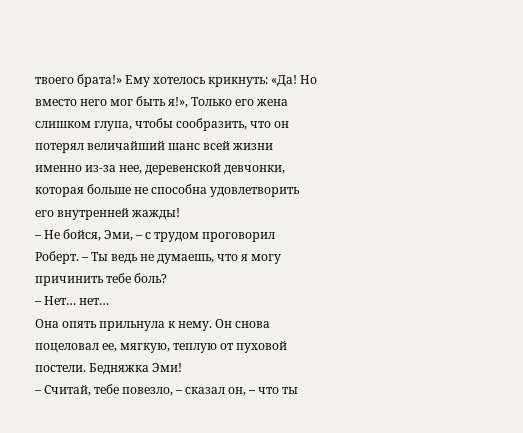твоего брата!» Ему хотелось крикнуть: «Да! Но вместо него мог быть я!», Только его жена слишком глупа, чтобы сообразить, что он потерял величайший шанс всей жизни именно из-за нее, деревенской девчонки, которая больше не способна удовлетворить его внутренней жажды!
– Не бойся, Эми, – с трудом проговорил Роберт. – Ты ведь не думаешь, что я могу причинить тебе боль?
– Нет… нет…
Она опять прильнула к нему. Он снова поцеловал ее, мягкую, теплую от пуховой постели. Бедняжка Эми!
– Считай, тебе повезло, – сказал он, – что ты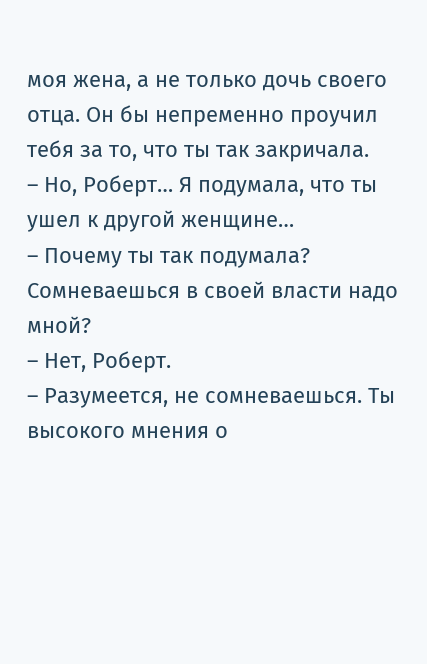моя жена, а не только дочь своего отца. Он бы непременно проучил тебя за то, что ты так закричала.
– Но, Роберт… Я подумала, что ты ушел к другой женщине…
– Почему ты так подумала? Сомневаешься в своей власти надо мной?
– Нет, Роберт.
– Разумеется, не сомневаешься. Ты высокого мнения о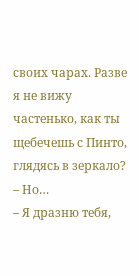своих чарах. Разве я не вижу частенько, как ты щебечешь с Пинто, глядясь в зеркало?
– Но…
– Я дразню тебя,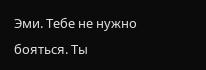Эми. Тебе не нужно бояться. Ты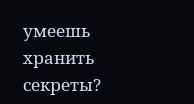умеешь хранить секреты?